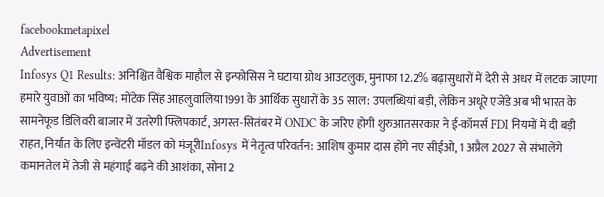facebookmetapixel
Advertisement
Infosys Q1 Results: अनिश्चित वैश्विक माहौल से इन्फोसिस ने घटाया ग्रोथ आउटलुक, मुनाफा 12.2% बढ़ासुधारों में देरी से अधर में लटक जाएगा हमारे युवाओं का भविष्य: मोंटेक सिंह आहलुवालिया1991 के आर्थिक सुधारों के 35 साल: उपलब्धियां बड़ी, लेकिन अधूरे एजेंडे अब भी भारत के सामनेफूड डिलिवरी बाजार में उतरेगी फ्लिपकार्ट, अगस्त-सितंबर में ONDC के जरिए होगी शुरुआतसरकार ने ई-कॉमर्स FDI नियमों में दी बड़ी राहत, निर्यात के लिए इन्वेंटरी मॉडल को मंजूरीInfosys में नेतृत्व परिवर्तन: आशिष कुमार दास होंगे नए सीईओ, 1 अप्रैल 2027 से संभालेंगे कमानतेल में तेजी से महंगाई बढ़ने की आशंका, सोना 2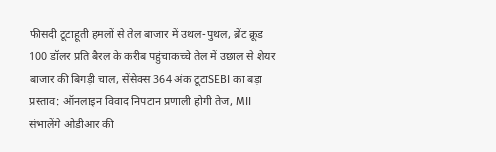फीसदी टूटाहूती हमलों से तेल बाजार में उथल-पुथल, ब्रेंट क्रूड 100 डॉलर प्रति बैरल के करीब पहुंचाकच्चे तेल में उछाल से शेयर बाजार की बिगड़ी चाल, सेंसेक्स 364 अंक टूटाSEBI का बड़ा प्रस्ताव: ऑनलाइन विवाद निपटान प्रणाली होगी तेज, MII संभालेंगे ओडीआर की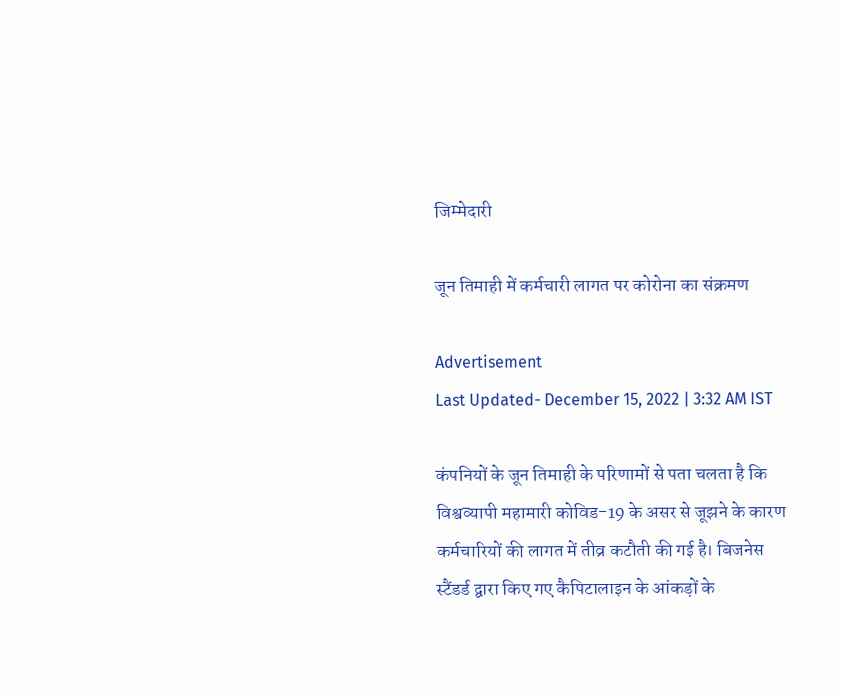जिम्मेदारी

जून तिमाही में कर्मचारी लागत पर कोरोना का संक्रमण

Advertisement
Last Updated- December 15, 2022 | 3:32 AM IST

कंपनियों के जून तिमाही के परिणामों से पता चलता है कि विश्वव्यापी महामारी कोविड-19 के असर से जूझने के कारण कर्मचारियों की लागत में तीव्र कटौती की गई है। बिजनेस स्टैंडर्ड द्वारा किए गए कैपिटालाइन के आंकड़ों के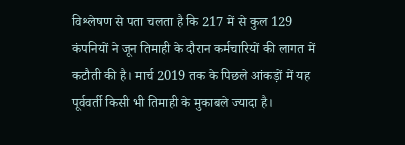विश्लेषण से पता चलता है कि 217 में से कुल 129 कंपनियों ने जून तिमाही के दौरान कर्मचारियों की लागत में कटौती की है। मार्च 2019 तक के पिछले आंकड़ों में यह पूर्ववर्ती किसी भी तिमाही के मुकाबले ज्यादा है।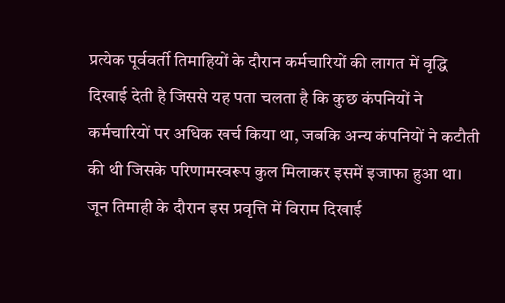प्रत्येक पूर्ववर्ती तिमाहियों के दौरान कर्मचारियों की लागत में वृद्धि दिखाई देती है जिससे यह पता चलता है कि कुछ कंपनियों ने कर्मचारियों पर अधिक खर्च किया था, जबकि अन्य कंपनियों ने कटौती की थी जिसके परिणामस्वरूप कुल मिलाकर इसमें इजाफा हुआ था। जून तिमाही के दौरान इस प्रवृत्ति में विराम दिखाई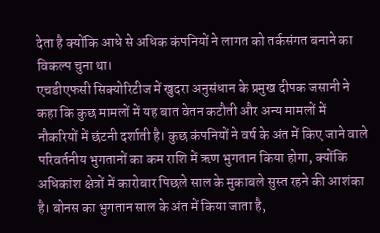देता है क्योंकि आधे से अधिक कंपनियों ने लागत को तर्कसंगत बनाने का विकल्प चुना था।
एचडीएफसी सिक्योरिटीज में खुदरा अनुसंधान के प्रमुख दीपक जसानी ने कहा कि कुछ मामलों में यह बात वेतन कटौती और अन्य मामलों में नौकरियों में छंटनी दर्शाती है। कुछ कंपनियों ने वर्ष के अंत में किए जाने वाले परिवर्तनीय भुगतानों का कम राशि में ऋण भुगतान किया होगा, क्योंकि अधिकांश क्षेत्रों में कारोबार पिछले साल के मुकाबले सुस्त रहने की आशंका है। बोनस का भुगतान साल के अंत में किया जाता है,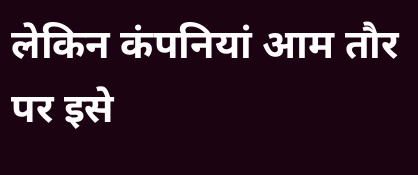लेकिन कंपनियां आम तौर पर इसे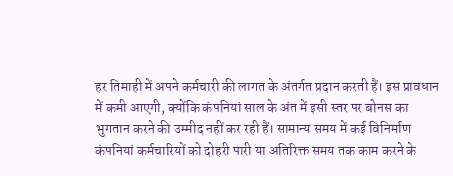हर तिमाही में अपने कर्मचारी की लागत के अंतर्गत प्रदान करती हैं। इस प्रावधान में कमी आएगी, क्योंकि कंपनियां साल के अंत में इसी स्तर पर बोनस का भुगतान करने की उम्मीद नहीं कर रही हैं। सामान्य समय में कई विनिर्माण कंपनियां कर्मचारियों को दोहरी पारी या अतिरिक्त समय तक काम करने के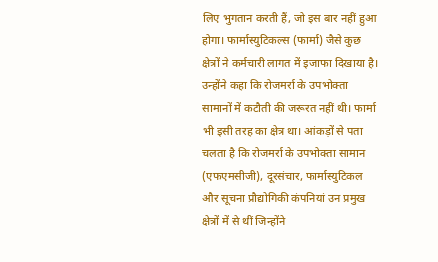लिए भुगतान करती हैं, जो इस बार नहीं हुआ होगा। फार्मास्युटिकल्स (फार्मा) जैसे कुछ क्षेत्रों ने कर्मचारी लागत में इजाफा दिखाया है। उन्होंने कहा कि रोजमर्रा के उपभोक्ता सामानों में कटौती की जरूरत नहीं थी। फार्मा भी इसी तरह का क्षेत्र था। आंकड़ों से पता चलता है कि रोजमर्रा के उपभोक्ता सामान (एफएमसीजी), दूरसंचार, फार्मास्युटिकल और सूचना प्रौद्योगिकी कंपनियां उन प्रमुख क्षेत्रों में से थीं जिन्होंने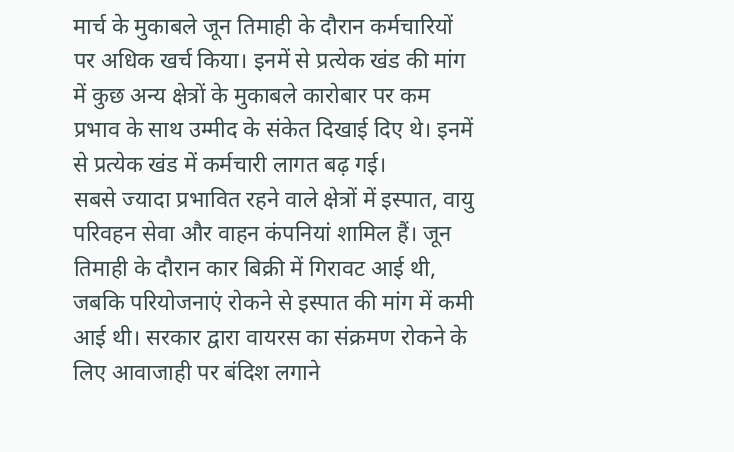मार्च के मुकाबले जून तिमाही के दौरान कर्मचारियों पर अधिक खर्च किया। इनमें से प्रत्येक खंड की मांग में कुछ अन्य क्षेत्रों के मुकाबले कारोबार पर कम प्रभाव के साथ उम्मीद के संकेत दिखाई दिए थे। इनमें से प्रत्येक खंड में कर्मचारी लागत बढ़ गई।
सबसे ज्यादा प्रभावित रहने वाले क्षेत्रों में इस्पात, वायु परिवहन सेवा और वाहन कंपनियां शामिल हैं। जून तिमाही के दौरान कार बिक्री में गिरावट आई थी, जबकि परियोजनाएं रोकने से इस्पात की मांग में कमी आई थी। सरकार द्वारा वायरस का संक्रमण रोकने के लिए आवाजाही पर बंदिश लगाने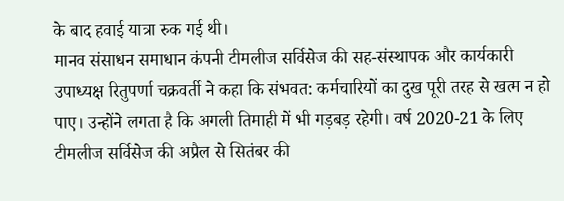के बाद हवाई यात्रा रुक गई थी।
मानव संसाधन समाधान कंपनी टीमलीज सर्विसेज की सह-संस्थापक और कार्यकारी उपाध्यक्ष रितुपर्णा चक्रवर्ती ने कहा कि संभवत: कर्मचारियों का दुख पूरी तरह से खत्म न हो पाए। उन्होंने लगता है कि अगली तिमाही में भी गड़बड़ रहेगी। वर्ष 2020-21 के लिए टीमलीज सर्विसेज की अप्रैल से सितंबर की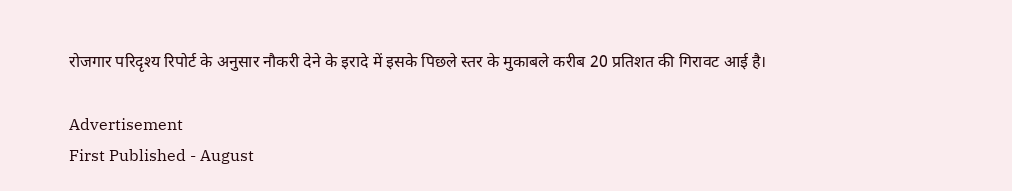रोजगार परिदृश्य रिपोर्ट के अनुसार नौकरी देने के इरादे में इसके पिछले स्तर के मुकाबले करीब 20 प्रतिशत की गिरावट आई है।

Advertisement
First Published - August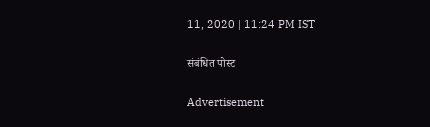11, 2020 | 11:24 PM IST

संबंधित पोस्ट

Advertisement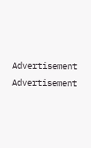Advertisement
Advertisement